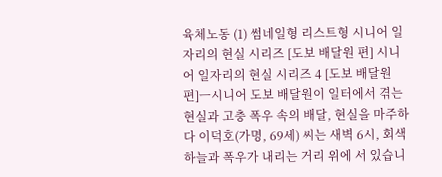육체노동 (1) 썸네일형 리스트형 시니어 일자리의 현실 시리즈 [도보 배달원 편] 시니어 일자리의 현실 시리즈 4 [도보 배달원 편]ㅡ시니어 도보 배달원이 일터에서 겪는 현실과 고충 폭우 속의 배달, 현실을 마주하다 이덕호(가명, 69세) 씨는 새벽 6시, 회색 하늘과 폭우가 내리는 거리 위에 서 있습니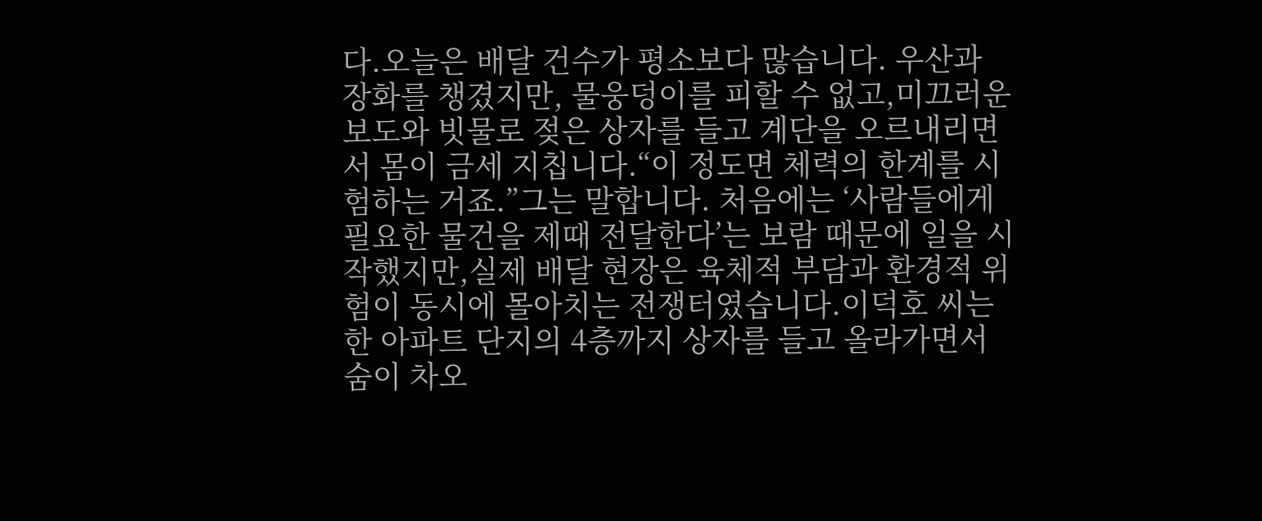다.오늘은 배달 건수가 평소보다 많습니다. 우산과 장화를 챙겼지만, 물웅덩이를 피할 수 없고,미끄러운 보도와 빗물로 젖은 상자를 들고 계단을 오르내리면서 몸이 금세 지칩니다.“이 정도면 체력의 한계를 시험하는 거죠.”그는 말합니다. 처음에는 ‘사람들에게 필요한 물건을 제때 전달한다’는 보람 때문에 일을 시작했지만,실제 배달 현장은 육체적 부담과 환경적 위험이 동시에 몰아치는 전쟁터였습니다.이덕호 씨는 한 아파트 단지의 4층까지 상자를 들고 올라가면서 숨이 차오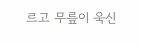르고 무릎이 욱신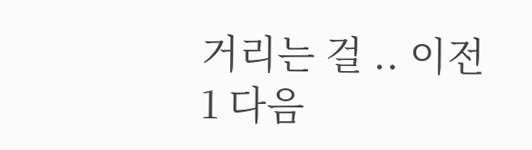거리는 걸 .. 이전 1 다음